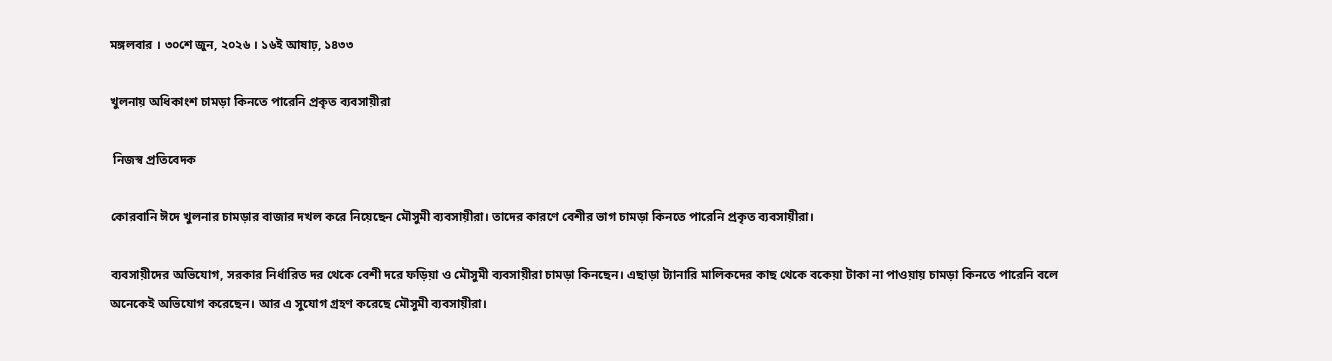মঙ্গলবার । ৩০শে জুন, ২০২৬ । ১৬ই আষাঢ়, ১৪৩৩

খুলনায় অ‌ধিকাংশ চামড়া কিনতে পারেনি প্রকৃত ব্যবসায়ীরা

 নিজস্ব প্রতিবেদক

কোরবানি ঈদে খুলনার চামড়ার বাজার দখল করে নিয়েছেন মৌসুমী ব্যবসায়ীরা। তাদের কারণে বেশীর ভাগ চামড়া কিনতে পারেনি প্রকৃত ব্যবসায়ীরা।

ব‌্যবসায়ীদের অভিযোগ, সরকার নির্ধারিত দর থেকে বেশী দরে ফড়িয়া ও মৌসুমী ব্যবসায়ীরা চামড়া কিনছেন। এছাড়া ট্যানারি মালিকদের কাছ থেকে বকেয়া টাকা না পাওয়ায় চামড়া কিনতে পারেনি বলে অনেকেই অভিযোগ করেছেন। আর এ সুযোগ গ্রহণ করেছে মৌসুমী ব্যবসায়ীরা।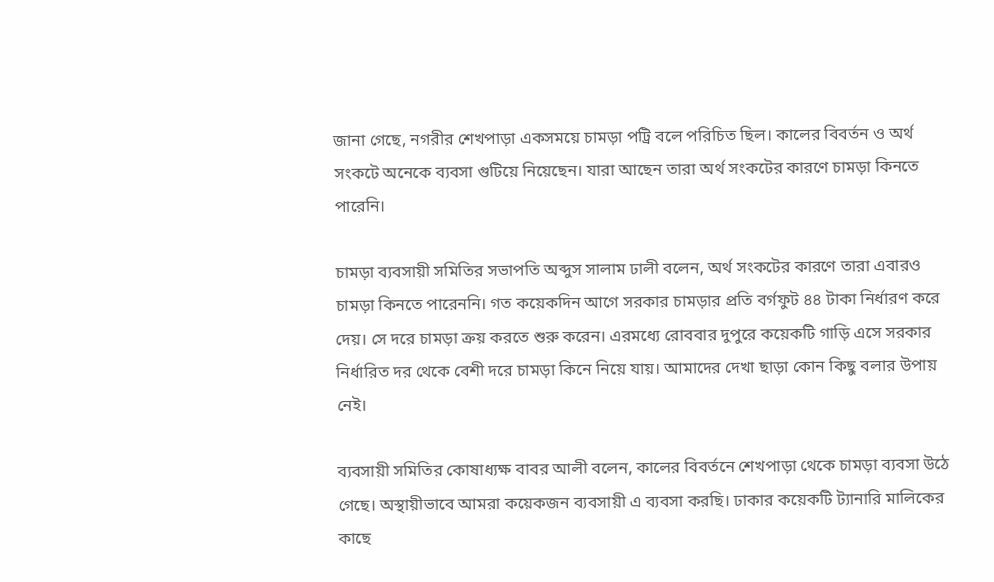জানা গেছে, নগরীর শেখপাড়া একসময়ে চামড়া পট্রি বলে পরিচিত ছিল। কালের বিবর্তন ও অর্থ সংকটে অনেকে ব্যবসা গুটিয়ে নিয়েছেন। যারা আছেন তারা অর্থ সংকটের কারণে চামড়া কিনতে পারেনি।

চামড়া ব্যবসায়ী সমিতির সভাপতি অব্দুস সালাম ঢালী বলেন, অর্থ সংকটের কারণে তারা এবারও চামড়া কিনতে পারেননি। গত কয়েকদিন আগে সরকার চামড়ার প্রতি বর্গফুট ৪৪ টাকা নির্ধারণ করে দেয়। সে দরে চামড়া ক্রয় করতে শুরু করেন। এরমধ্যে রোববার দুপুরে কয়েকটি গাড়ি এসে সরকার নির্ধারিত দর থেকে বেশী দরে চামড়া কিনে নিয়ে যায়। আমাদের দেখা ছাড়া কোন কিছু বলার উপায় নেই।

ব্যবসায়ী সমিতির কোষাধ‌্যক্ষ বাবর আলী বলেন, কালের বিবর্তনে শেখপাড়া থেকে চামড়া ব্যবসা উঠে গেছে। অস্থায়ীভাবে আমরা কয়েকজন ব্যবসায়ী এ ব্যবসা করছি। ঢাকার কয়েকটি ট্যানারি মালিকের কাছে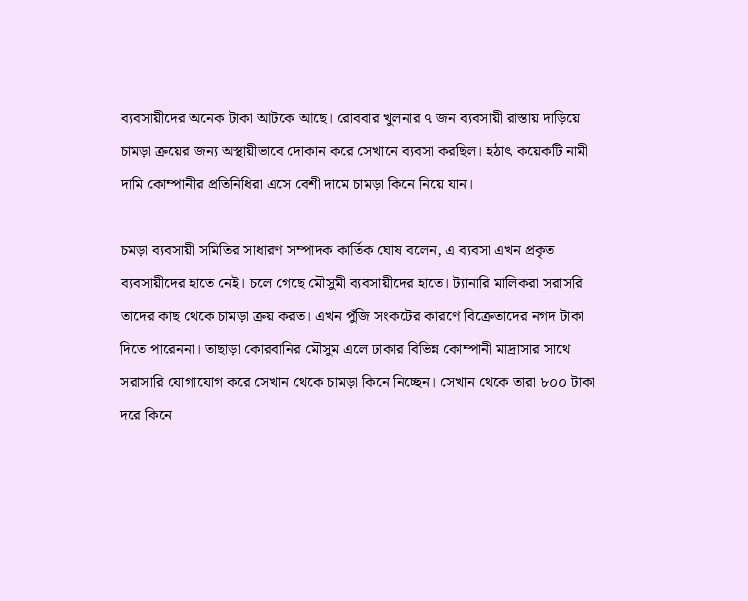ব্যবসায়ীদের অনেক টাকা আটকে আছে। রোববার খুলনার ৭ জন ব্যবসায়ী রাস্তায় দাড়িয়ে চামড়া ক্রয়ের জন্য অস্থায়ীভাবে দোকান করে সেখানে ব্যবসা করছিল। হঠাৎ কয়েকটি নামী দামি কোম্পানীর প্রতিনিধিরা এসে বেশী দামে চামড়া কিনে নিয়ে যান।

চমড়া ব্যবসায়ী সমিতির সাধারণ সম্পাদক কার্তিক ঘোষ বলেন, এ ব‌্যবসা এখন প্রকৃত ব্যবসায়ীদের হাতে নেই। চলে গেছে মৌসুমী ব্যবসায়ীদের হাতে। ট্যানারি মালিকরা সরাসরি তাদের কাছ থেকে চামড়া ক্রয় করত। এখন পুঁজি সংকটের কারণে বিক্রেতাদের নগদ টাকা দিতে পারেননা। তাছাড়া কোরবানির মৌসুম এলে ঢাকার বিভিন্ন কোম্পানী মাদ্রাসার সাথে সরাসারি যোগাযোগ করে সেখান থেকে চামড়া কিনে নিচ্ছেন। সেখান থেকে তারা ৮০০ টাকা দরে কিনে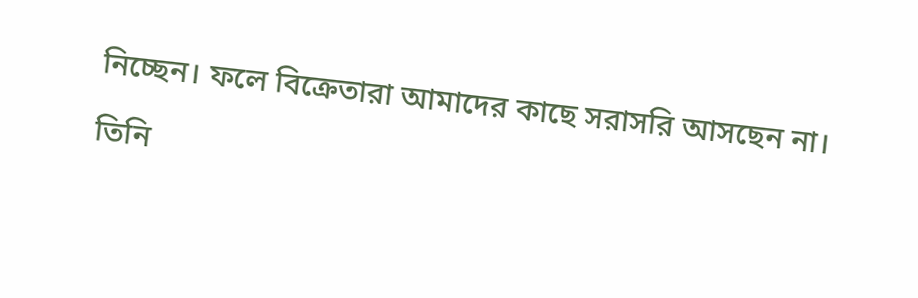নিচ্ছেন। ফলে বিক্রেতারা আমাদের কাছে সরাসরি আসছেন না।

তিনি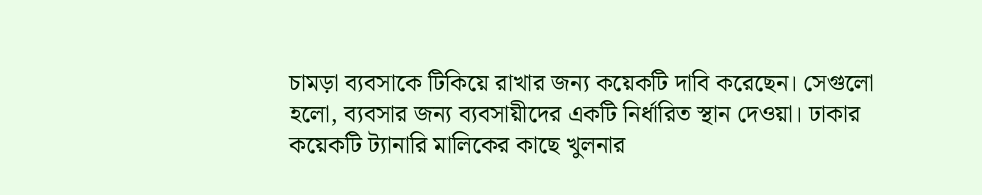চামড়া ব্যবসাকে টিকিয়ে রাখার জন্য কয়েকটি দাবি করেছেন। সেগুলো হলো, ব্যবসার জন্য ব্যবসায়ীদের একটি নির্ধারিত স্থান দেওয়া। ঢাকার কয়েকটি ট্যানারি মালিকের কাছে খুলনার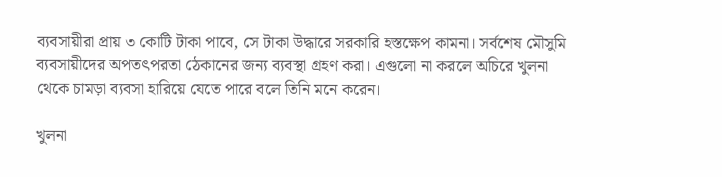ব্যবসায়ীরা প্রায় ৩ কোটি টাকা পাবে, সে টাকা উদ্ধারে সরকারি হস্তক্ষেপ কামনা। সর্বশেষ মৌসুমি ব্যবসায়ীদের অপতৎপরতা ঠেকানের জন্য ব্যবস্থা গ্রহণ করা। এগুলো না করলে অচিরে খুলনা থেকে চামড়া ব্যবসা হারিয়ে যেতে পারে বলে তিনি মনে করেন।

খুলনা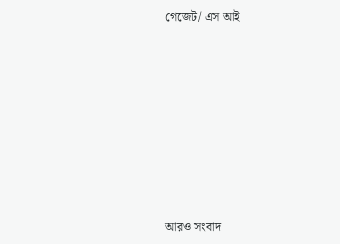গেজেট/ এস আই








আরও সংবাদ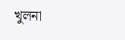খুলনা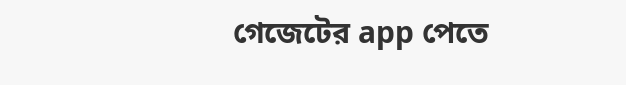গেজেটের app পেতে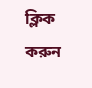ক্লিক করুন